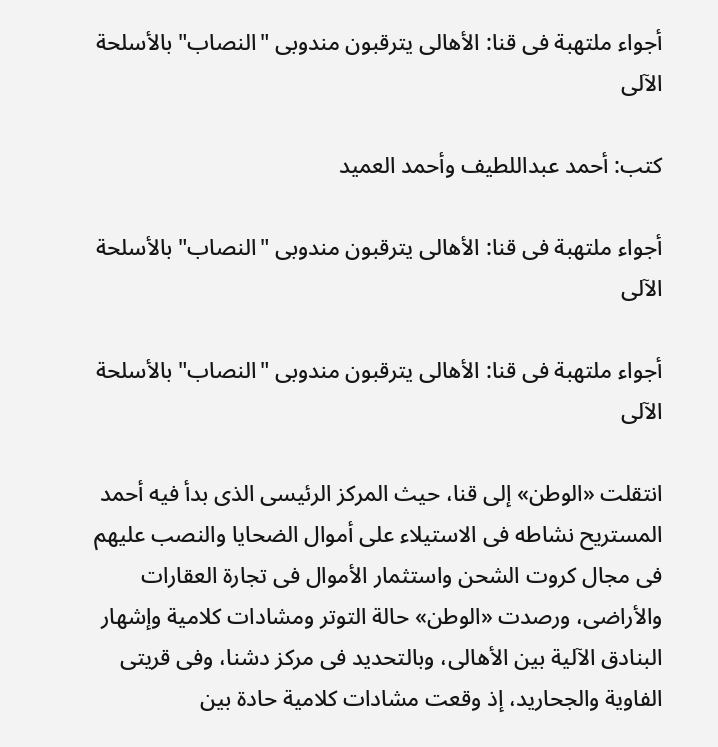أجواء ملتهبة فى قنا: الأهالى يترقبون مندوبى "النصاب" بالأسلحة الآلى

كتب: أحمد عبداللطيف وأحمد العميد

أجواء ملتهبة فى قنا: الأهالى يترقبون مندوبى "النصاب" بالأسلحة الآلى

أجواء ملتهبة فى قنا: الأهالى يترقبون مندوبى "النصاب" بالأسلحة الآلى

انتقلت «الوطن» إلى قنا، حيث المركز الرئيسى الذى بدأ فيه أحمد المستريح نشاطه فى الاستيلاء على أموال الضحايا والنصب عليهم فى مجال كروت الشحن واستثمار الأموال فى تجارة العقارات والأراضى، ورصدت «الوطن» حالة التوتر ومشادات كلامية وإشهار البنادق الآلية بين الأهالى، وبالتحديد فى مركز دشنا، وفى قريتى الفاوية والجحاريد، إذ وقعت مشادات كلامية حادة بين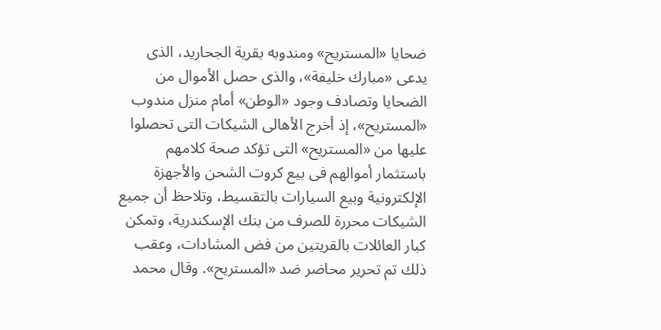ضحايا «المستريح» ومندوبه بقرية الجحاريد، الذى يدعى «مبارك خليفة»، والذى حصل الأموال من الضحايا وتصادف وجود «الوطن» أمام منزل مندوب «المستريح»، إذ أخرج الأهالى الشيكات التى تحصلوا عليها من «المستريح» التى تؤكد صحة كلامهم باستثمار أموالهم فى بيع كروت الشحن والأجهزة الإلكترونية وبيع السيارات بالتقسيط، وتلاحظ أن جميع الشيكات محررة للصرف من بنك الإسكندرية، وتمكن كبار العائلات بالقريتين من فض المشادات، وعقب ذلك تم تحرير محاضر ضد «المستريح». وقال محمد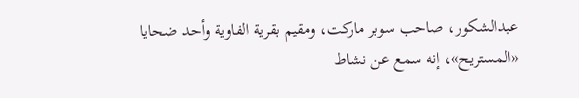عبدالشكور، صاحب سوبر ماركت، ومقيم بقرية الفاوية وأحد ضحايا «المستريح»، إنه سمع عن نشاط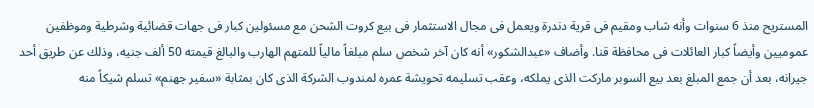المستريح منذ 6 سنوات وأنه شاب ومقيم فى قرية دندرة ويعمل فى مجال الاستثمار فى بيع كروت الشحن مع مسئولين كبار فى جهات قضائية وشرطية وموظفين عموميين وأيضاً كبار العائلات فى محافظة قنا. وأضاف «عبدالشكور» أنه كان آخر شخص سلم مبلغاً مالياً للمتهم الهارب والبالغ قيمته 50 ألف جنيه، وذلك عن طريق أحد جيرانه، بعد أن جمع المبلغ بعد بيع السوبر ماركت الذى يملكه، وعقب تسليمه تحويشة عمره لمندوب الشركة الذى كان بمثابة «سفير جهنم» تسلم شيكاً منه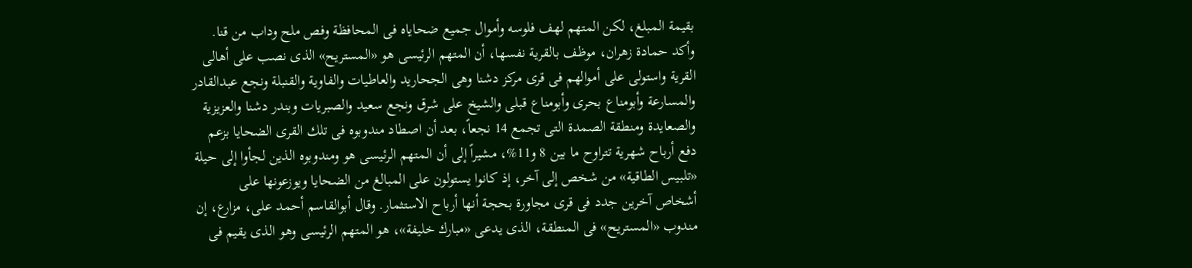بقيمة المبلغ، لكن المتهم لهف فلوسه وأموال جميع ضحاياه فى المحافظة وفص ملح وداب من قنا. وأكد حمادة زهران، موظف بالقرية نفسها، أن المتهم الرئيسى هو «المستريح» الذى نصب على أهالى القرية واستولى على أموالهم فى قرى مركز دشنا وهى الجحاريد والعاطيات والفاوية والقنبلة ونجع عبدالقادر والمسارعة وأبومناع بحرى وأبومناع قبلى والشيخ على شرق ونجع سعيد والصبريات وبندر دشنا والعزيزية والصعايدة ومنطقة الصمدة التى تجمع 14 نجعاً، بعد أن اصطاد مندوبوه فى تلك القرى الضحايا بزعم دفع أرباح شهرية تتراوح ما بين 8 و11%، مشيراً إلى أن المتهم الرئيسى هو ومندوبوه الذين لجأوا إلى حيلة «تلبيس الطاقية» من شخص إلى آخر، إذ كانوا يستولون على المبالغ من الضحايا ويوزعونها على أشخاص آخرين جدد فى قرى مجاورة بحجة أنها أرباح الاستثمار. وقال أبوالقاسم أحمد على، مزارع، إن مندوب «المستريح» فى المنطقة، الذى يدعى «مبارك خليفة»، هو المتهم الرئيسى وهو الذى يقيم فى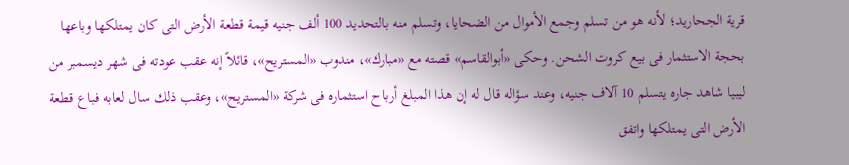قرية الجحاريد؛ لأنه هو من تسلم وجمع الأموال من الضحايا، وتسلم منه بالتحديد 100 ألف جنيه قيمة قطعة الأرض التى كان يمتلكها وباعها بحجة الاستثمار فى بيع كروت الشحن. وحكى «أبوالقاسم» قصته مع «مبارك»، مندوب «المستريح»، قائلاً إنه عقب عودته فى شهر ديسمبر من ليبيا شاهد جاره يتسلم 10 آلاف جنيه، وعند سؤاله قال له إن هذا المبلغ أرباح استثماره فى شركة «المستريح»، وعقب ذلك سال لعابه فباع قطعة الأرض التى يمتلكها واتفق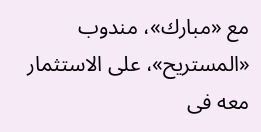مع «مبارك»، مندوب «المستريح»، على الاستثمار معه فى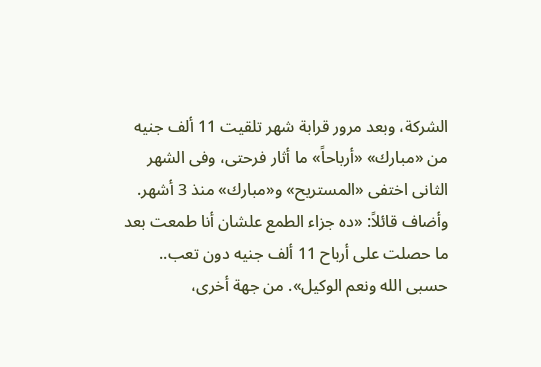الشركة، وبعد مرور قرابة شهر تلقيت 11 ألف جنيه من «مبارك» «أرباحاً» ما أثار فرحتى، وفى الشهر الثانى اختفى «المستريح» و«مبارك» منذ 3 أشهر. وأضاف قائلاً: «ده جزاء الطمع علشان أنا طمعت بعد ما حصلت على أرباح 11 ألف جنيه دون تعب.. حسبى الله ونعم الوكيل». من جهة أخرى،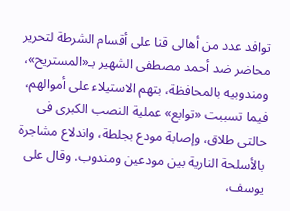توافد عدد من أهالى قنا على أقسام الشرطة لتحرير محاضر ضد أحمد مصطفى الشهير بـ«المستريح»، ومندوبيه بالمحافظة، بتهم الاستيلاء على أموالهم، فيما تسببت «توابع» عملية النصب الكبرى فى حالتى طلاق، وإصابة مودع بجلطة، واندلاع مشاجرة بالأسلحة النارية بين مودعين ومندوب. وقال على يوسف،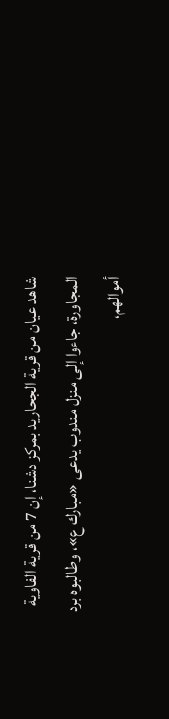شاهد عيان من قرية الجحاريد بمركز دشنا، إن 7 من قرية الفاوية المجاورة، جاءوا إلى منزل مندوب يدعى «مبارك ع»، وطالبوه برد أموالهم،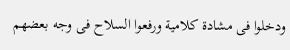ودخلوا فى مشادة كلامية ورفعوا السلاح فى وجه بعضهم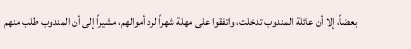بعضاً، إلا أن عائلة المندوب تدخلت، واتفقوا على مهلة شهراً لرد أموالهم، مشيراً إلى أن المندوب طلب منهم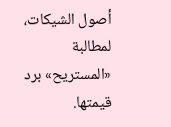أصول الشيكات، لمطالبة «المستريح» برد قيمتها.